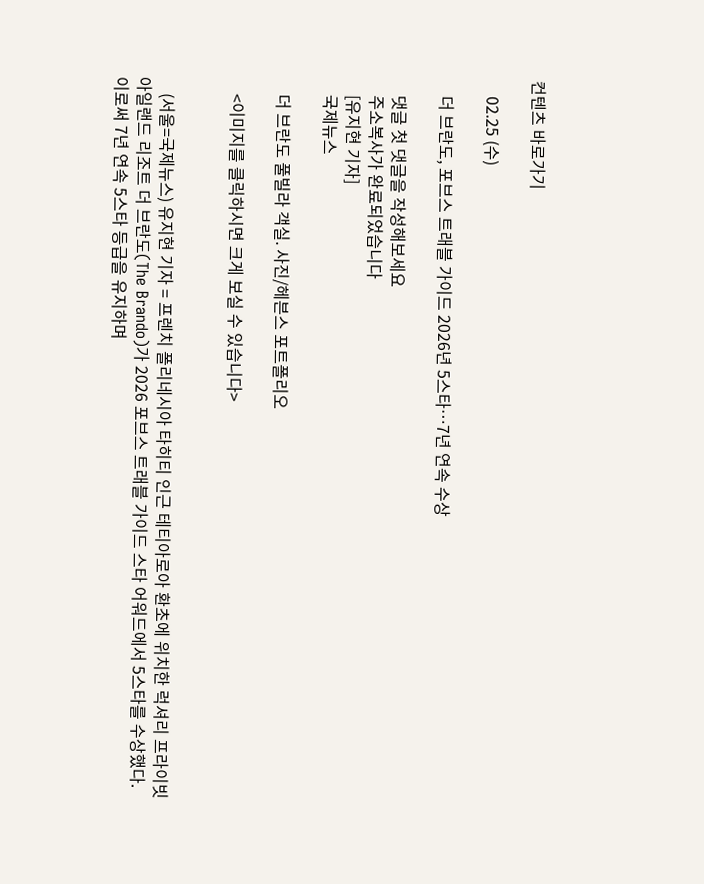컨텐츠 바로가기

    02.25 (수)

    더 브란도, 포브스 트래블 가이드 2026년 5스타…7년 연속 수상

    댓글 첫 댓글을 작성해보세요
    주소복사가 완료되었습니다
    [유지현 기자]
    국제뉴스

    더 브란도 풀빌라 객실. 사진/헤븐스 포트폴리오

    <이미지를 클릭하시면 크게 보실 수 있습니다>


    (서울=국제뉴스) 유지현 기자 = 프렌치 폴리네시아 타히티 인근 테티아로아 환초에 위치한 럭셔리 프라이빗 아일랜드 리조트 더 브란도(The Brando)가 2026 포브스 트래블 가이드 스타 어워드에서 5스타를 수상했다. 이로써 7년 연속 5스타 등급을 유지하며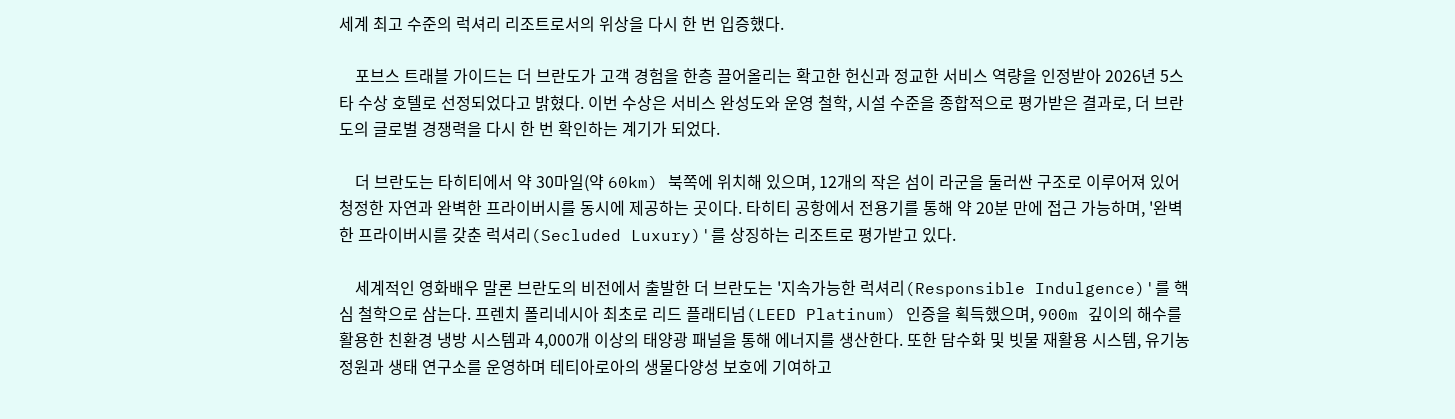세계 최고 수준의 럭셔리 리조트로서의 위상을 다시 한 번 입증했다.

    포브스 트래블 가이드는 더 브란도가 고객 경험을 한층 끌어올리는 확고한 헌신과 정교한 서비스 역량을 인정받아 2026년 5스타 수상 호텔로 선정되었다고 밝혔다. 이번 수상은 서비스 완성도와 운영 철학, 시설 수준을 종합적으로 평가받은 결과로, 더 브란도의 글로벌 경쟁력을 다시 한 번 확인하는 계기가 되었다.

    더 브란도는 타히티에서 약 30마일(약 60km) 북쪽에 위치해 있으며, 12개의 작은 섬이 라군을 둘러싼 구조로 이루어져 있어 청정한 자연과 완벽한 프라이버시를 동시에 제공하는 곳이다. 타히티 공항에서 전용기를 통해 약 20분 만에 접근 가능하며, '완벽한 프라이버시를 갖춘 럭셔리(Secluded Luxury)'를 상징하는 리조트로 평가받고 있다.

    세계적인 영화배우 말론 브란도의 비전에서 출발한 더 브란도는 '지속가능한 럭셔리(Responsible Indulgence)'를 핵심 철학으로 삼는다. 프렌치 폴리네시아 최초로 리드 플래티넘(LEED Platinum) 인증을 획득했으며, 900m 깊이의 해수를 활용한 친환경 냉방 시스템과 4,000개 이상의 태양광 패널을 통해 에너지를 생산한다. 또한 담수화 및 빗물 재활용 시스템, 유기농 정원과 생태 연구소를 운영하며 테티아로아의 생물다양성 보호에 기여하고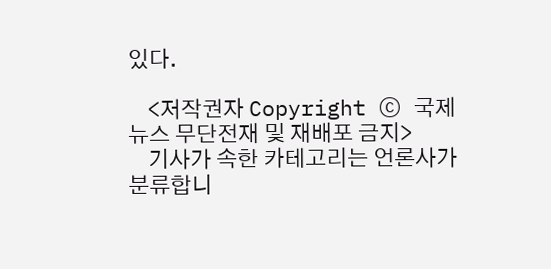있다.

    <저작권자 Copyright ⓒ 국제뉴스 무단전재 및 재배포 금지>
    기사가 속한 카테고리는 언론사가 분류합니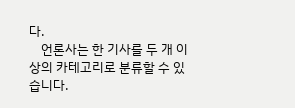다.
    언론사는 한 기사를 두 개 이상의 카테고리로 분류할 수 있습니다.